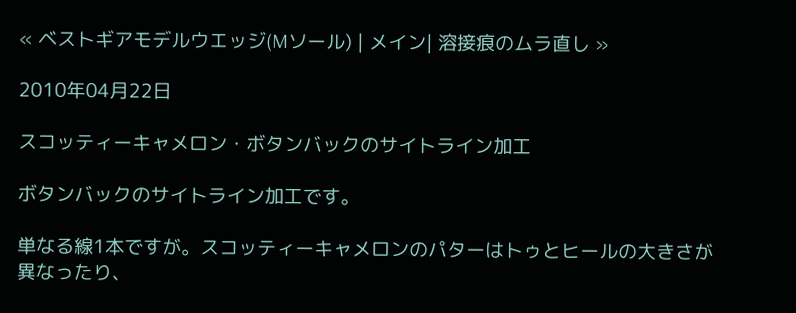« ベストギアモデルウエッジ(Mソール) | メイン| 溶接痕のムラ直し »

2010年04月22日

スコッティーキャメロン・ボタンバックのサイトライン加工

ボタンバックのサイトライン加工です。

単なる線1本ですが。スコッティーキャメロンのパターはトゥとヒールの大きさが異なったり、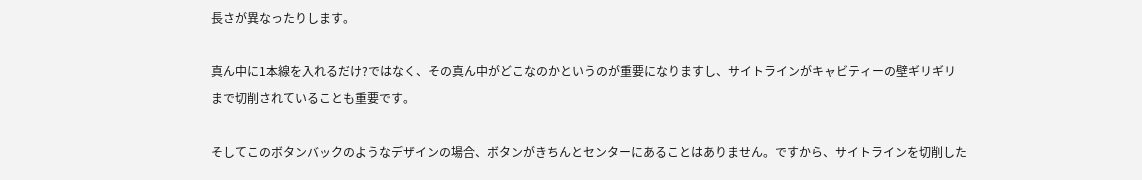長さが異なったりします。

真ん中に1本線を入れるだけ?ではなく、その真ん中がどこなのかというのが重要になりますし、サイトラインがキャビティーの壁ギリギリまで切削されていることも重要です。

そしてこのボタンバックのようなデザインの場合、ボタンがきちんとセンターにあることはありません。ですから、サイトラインを切削した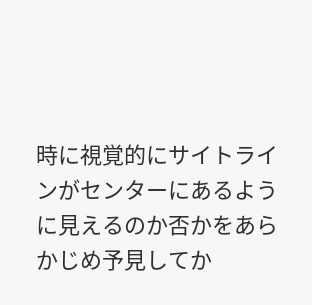時に視覚的にサイトラインがセンターにあるように見えるのか否かをあらかじめ予見してか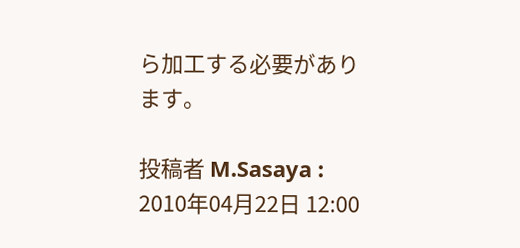ら加工する必要があります。

投稿者 M.Sasaya : 2010年04月22日 12:00